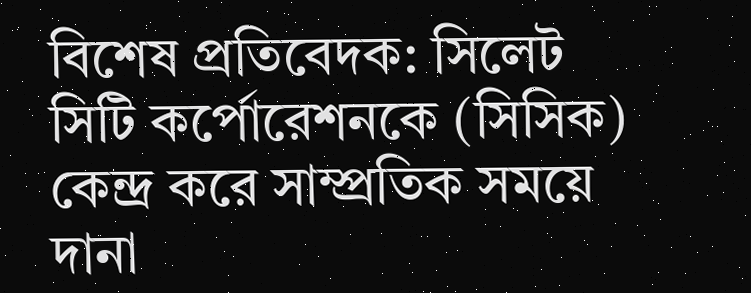বিশেষ প্রতিবেদক: সিলেট সিটি কর্পোরেশনকে (সিসিক) কেন্দ্র করে সাম্প্রতিক সময়ে দানা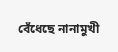বেঁধেছে নানামুখী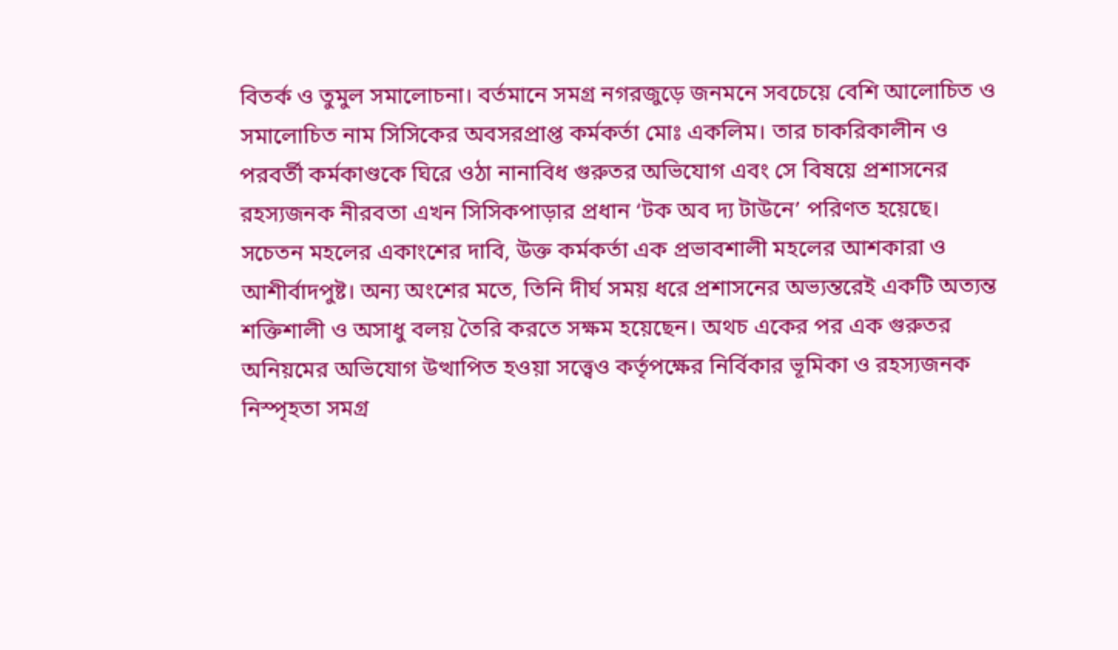বিতর্ক ও তুমুল সমালোচনা। বর্তমানে সমগ্র নগরজুড়ে জনমনে সবচেয়ে বেশি আলোচিত ও সমালোচিত নাম সিসিকের অবসরপ্রাপ্ত কর্মকর্তা মোঃ একলিম। তার চাকরিকালীন ও পরবর্তী কর্মকাণ্ডকে ঘিরে ওঠা নানাবিধ গুরুতর অভিযোগ এবং সে বিষয়ে প্রশাসনের রহস্যজনক নীরবতা এখন সিসিকপাড়ার প্রধান ‘টক অব দ্য টাউনে’ পরিণত হয়েছে।
সচেতন মহলের একাংশের দাবি, উক্ত কর্মকর্তা এক প্রভাবশালী মহলের আশকারা ও আশীর্বাদপুষ্ট। অন্য অংশের মতে, তিনি দীর্ঘ সময় ধরে প্রশাসনের অভ্যন্তরেই একটি অত্যন্ত শক্তিশালী ও অসাধু বলয় তৈরি করতে সক্ষম হয়েছেন। অথচ একের পর এক গুরুতর অনিয়মের অভিযোগ উত্থাপিত হওয়া সত্ত্বেও কর্তৃপক্ষের নির্বিকার ভূমিকা ও রহস্যজনক নিস্পৃহতা সমগ্র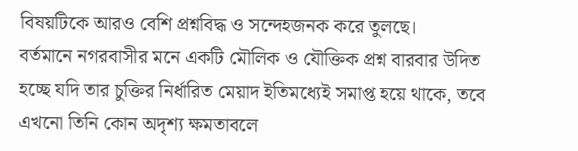বিষয়টিকে আরও বেশি প্রশ্নবিদ্ধ ও সন্দেহজনক করে তুলছে।
বর্তমানে নগরবাসীর মনে একটি মৌলিক ও যৌক্তিক প্রশ্ন বারবার উদিত হচ্ছে যদি তার চুক্তির নির্ধারিত মেয়াদ ইতিমধ্যেই সমাপ্ত হয়ে থাকে, তবে এখনো তিনি কোন অদৃশ্য ক্ষমতাবলে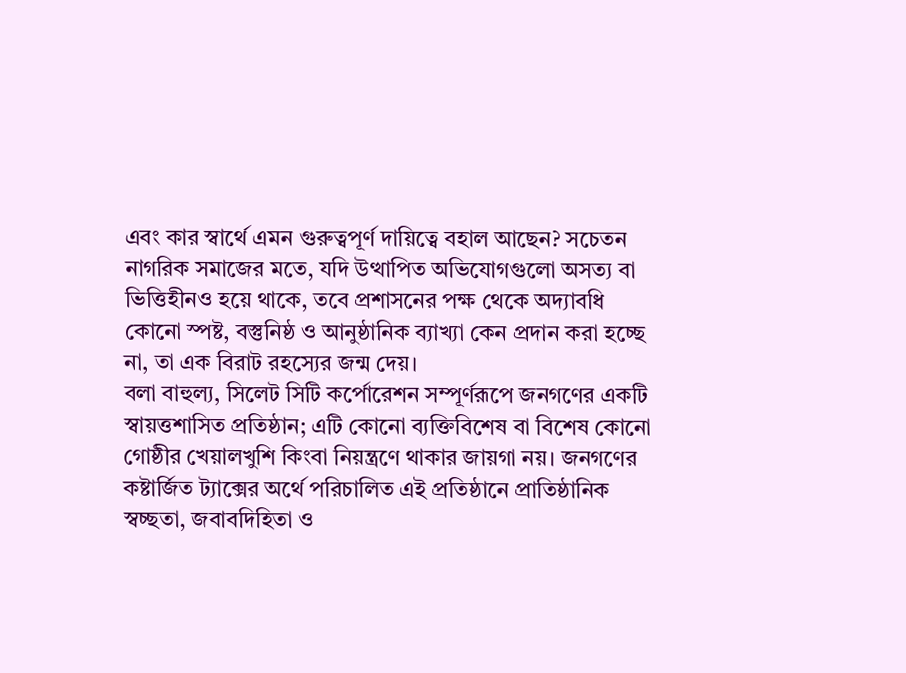এবং কার স্বার্থে এমন গুরুত্বপূর্ণ দায়িত্বে বহাল আছেন? সচেতন নাগরিক সমাজের মতে, যদি উত্থাপিত অভিযোগগুলো অসত্য বা ভিত্তিহীনও হয়ে থাকে, তবে প্রশাসনের পক্ষ থেকে অদ্যাবধি কোনো স্পষ্ট, বস্তুনিষ্ঠ ও আনুষ্ঠানিক ব্যাখ্যা কেন প্রদান করা হচ্ছে না, তা এক বিরাট রহস্যের জন্ম দেয়।
বলা বাহুল্য, সিলেট সিটি কর্পোরেশন সম্পূর্ণরূপে জনগণের একটি স্বায়ত্তশাসিত প্রতিষ্ঠান; এটি কোনো ব্যক্তিবিশেষ বা বিশেষ কোনো গোষ্ঠীর খেয়ালখুশি কিংবা নিয়ন্ত্রণে থাকার জায়গা নয়। জনগণের কষ্টার্জিত ট্যাক্সের অর্থে পরিচালিত এই প্রতিষ্ঠানে প্রাতিষ্ঠানিক স্বচ্ছতা, জবাবদিহিতা ও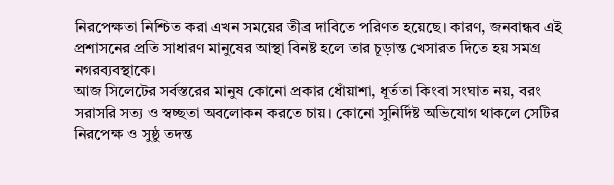নিরপেক্ষতা নিশ্চিত করা এখন সময়ের তীব্র দাবিতে পরিণত হয়েছে। কারণ, জনবান্ধব এই প্রশাসনের প্রতি সাধারণ মানুষের আস্থা বিনষ্ট হলে তার চূড়ান্ত খেসারত দিতে হয় সমগ্র নগরব্যবস্থাকে।
আজ সিলেটের সর্বস্তরের মানুষ কোনো প্রকার ধোঁয়াশা, ধূর্ততা কিংবা সংঘাত নয়, বরং সরাসরি সত্য ও স্বচ্ছতা অবলোকন করতে চায়। কোনো সুনির্দিষ্ট অভিযোগ থাকলে সেটির নিরপেক্ষ ও সুষ্ঠু তদন্ত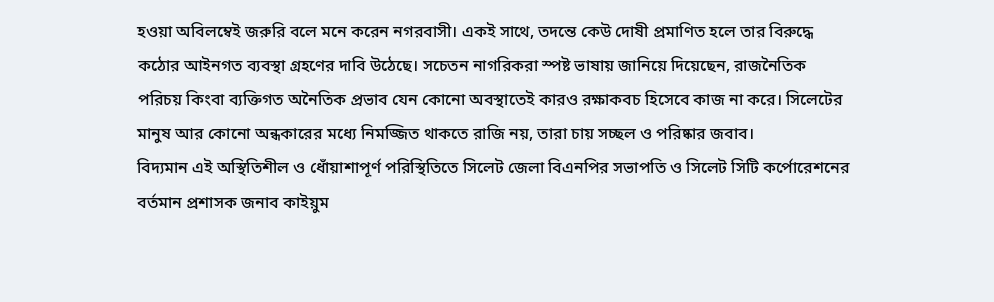হওয়া অবিলম্বেই জরুরি বলে মনে করেন নগরবাসী। একই সাথে, তদন্তে কেউ দোষী প্রমাণিত হলে তার বিরুদ্ধে কঠোর আইনগত ব্যবস্থা গ্রহণের দাবি উঠেছে। সচেতন নাগরিকরা স্পষ্ট ভাষায় জানিয়ে দিয়েছেন, রাজনৈতিক পরিচয় কিংবা ব্যক্তিগত অনৈতিক প্রভাব যেন কোনো অবস্থাতেই কারও রক্ষাকবচ হিসেবে কাজ না করে। সিলেটের মানুষ আর কোনো অন্ধকারের মধ্যে নিমজ্জিত থাকতে রাজি নয়, তারা চায় সচ্ছল ও পরিষ্কার জবাব।
বিদ্যমান এই অস্থিতিশীল ও ধোঁয়াশাপূর্ণ পরিস্থিতিতে সিলেট জেলা বিএনপির সভাপতি ও সিলেট সিটি কর্পোরেশনের বর্তমান প্রশাসক জনাব কাইয়ুম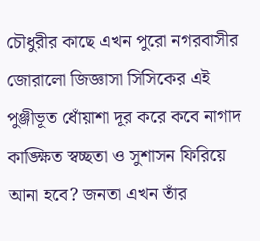চৌধুরীর কাছে এখন পুরো নগরবাসীর জোরালো জিজ্ঞাসা সিসিকের এই পুঞ্জীভূত ধোঁয়াশা দূর করে কবে নাগাদ কাঙ্ক্ষিত স্বচ্ছতা ও সুশাসন ফিরিয়ে আনা হবে? জনতা এখন তাঁর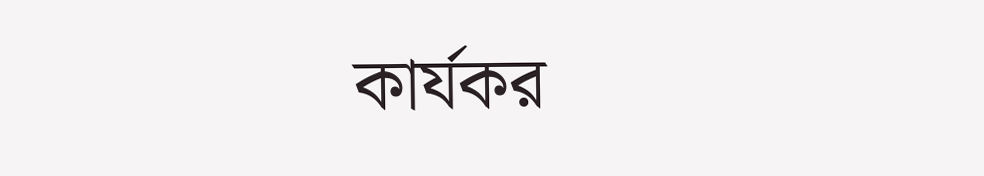কার্যকর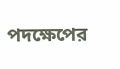পদক্ষেপের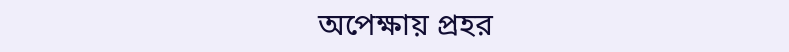অপেক্ষায় প্রহর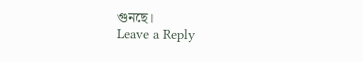গুনছে।
Leave a Reply